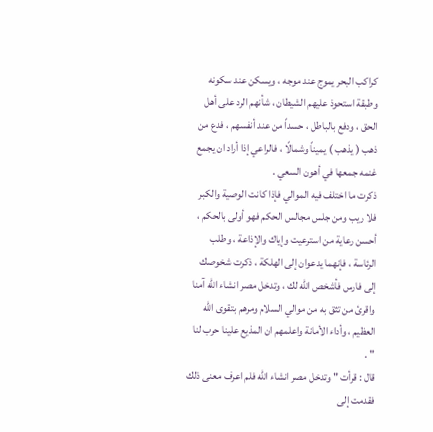كراكب البحر يموج عند موجه ، ويسكن عند سكونه وطبقة استحوذ عليهم الشيطان ، شأنهم الرد على أهل الحق ، ودفع بالباطل ، حسداً من عند أنفسهم ، فدع من ذهب ( يذهب ) يميناً وشمالًا ، فالراعي إذا أراد ان يجمع غنمه جمعها في أهون السعي .
ذكرت ما اختلف فيه الموالي فإذا كانت الوصية والكبر فلا ريب ومن جلس مجالس الحكم فهو أولى بالحكم ، أحسن رعاية من استرعيت وإياك والإذاعة ، وطلب الرئاسة ، فإنهما يدعوان إلى الهلكة ، ذكرت شخوصك إلى فارس فأشخص الله لك ، وتدخل مصر انشاء الله آمنا واقرئ من تثق به من موالي السلام ومرهم بتقوى الله العظيم ، وأداء الأمانة واعلمهم ان المذيع علينا حرب لنا " .
قال : قرأت " وتدخل مصر انشاء الله فلم اعرف معنى ذلك فقدمت إلى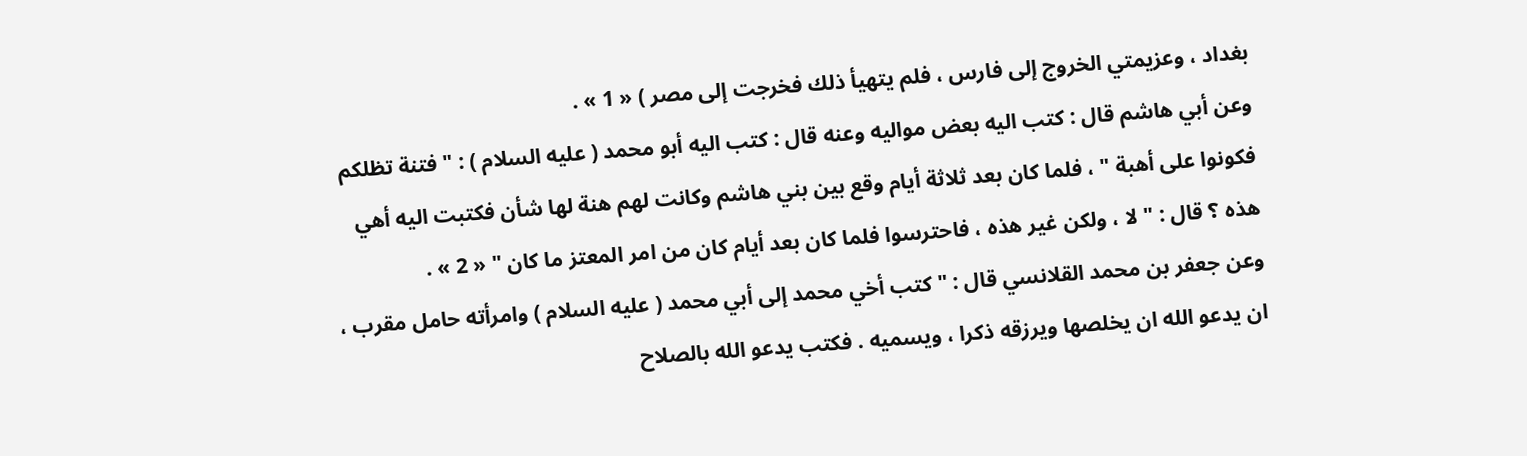بغداد ، وعزيمتي الخروج إلى فارس ، فلم يتهيأ ذلك فخرجت إلى مصر ) « 1 » .
وعن أبي هاشم قال : كتب اليه بعض مواليه وعنه قال : كتب اليه أبو محمد ( عليه السلام ) : " فتنة تظلكم فكونوا على أهبة " ، فلما كان بعد ثلاثة أيام وقع بين بني هاشم وكانت لهم هنة لها شأن فكتبت اليه أهي هذه ؟ قال : " لا ، ولكن غير هذه ، فاحترسوا فلما كان بعد أيام كان من امر المعتز ما كان " « 2 » .
وعن جعفر بن محمد القلانسي قال : " كتب أخي محمد إلى أبي محمد ( عليه السلام ) وامرأته حامل مقرب ، ان يدعو الله ان يخلصها ويرزقه ذكرا ، ويسميه . فكتب يدعو الله بالصلاح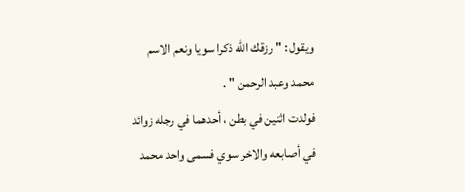ويقول : " رزقك الله ذكرا سويا ونعم الاسم محمد وعبد الرحمن " .
فولدت اثنين في بطن ، أحدهما في رجله زوائد في أصابعه والاخر سوي فسمى واحد محمد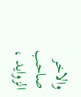والاخر صاحب الزوايد ،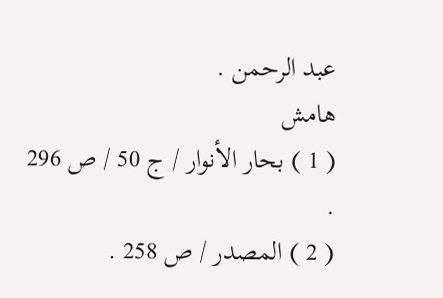عبد الرحمن .
هامش
( 1 ) بحار الأنوار / ج 50 / ص 296 .
( 2 ) المصدر / ص 258 .